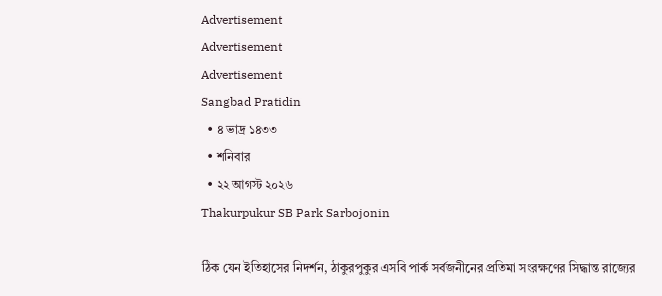Advertisement
Advertisement
Advertisement
Sangbad Pratidin
  • ৪ ভাদ্র ১৪৩৩
  • শনিবার
  • ২২ আগস্ট ২০২৬
Thakurpukur SB Park Sarbojonin

ঠিক যেন ইতিহাসের নিদর্শন, ঠাকুরপুকুর এসবি পার্ক সর্বজনীনের প্রতিমা সংরক্ষণের সিদ্ধান্ত রাজ্যের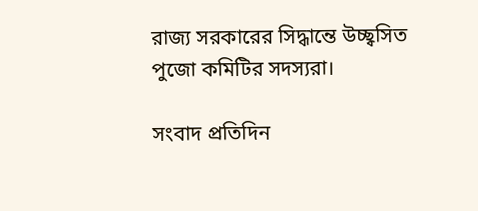রাজ্য সরকারের সিদ্ধান্তে উচ্ছ্বসিত পুজো কমিটির সদস্যরা।

সংবাদ প্রতিদিন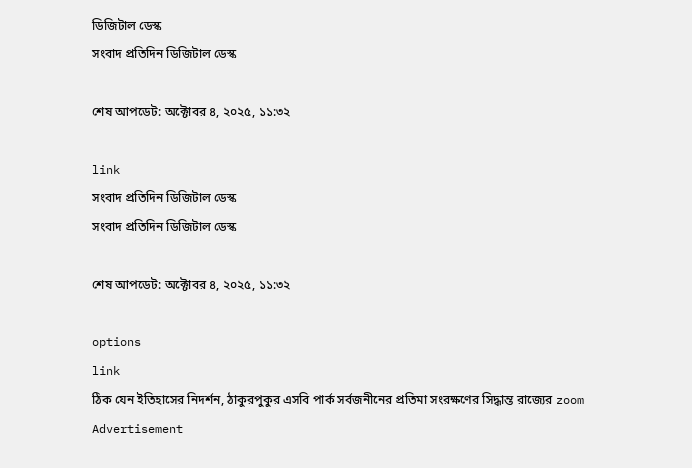ডিজিটাল ডেস্ক
সংবাদ প্রতিদিন ডিজিটাল ডেস্ক

শেষ আপডেট: অক্টোবর ৪, ২০২৫, ১১:৩২

link
সংবাদ প্রতিদিন ডিজিটাল ডেস্ক
সংবাদ প্রতিদিন ডিজিটাল ডেস্ক

শেষ আপডেট: অক্টোবর ৪, ২০২৫, ১১:৩২

options
link
ঠিক যেন ইতিহাসের নিদর্শন, ঠাকুরপুকুর এসবি পার্ক সর্বজনীনের প্রতিমা সংরক্ষণের সিদ্ধান্ত রাজ্যের zoom
Advertisement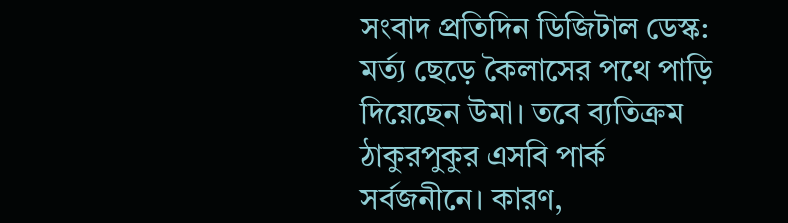সংবাদ প্রতিদিন ডিজিটাল ডেস্ক: মর্ত্য ছেড়ে কৈলাসের পথে পাড়ি দিয়েছেন উমা। তবে ব্যতিক্রম ঠাকুরপুকুর এসবি পার্ক সর্বজনীনে। কারণ,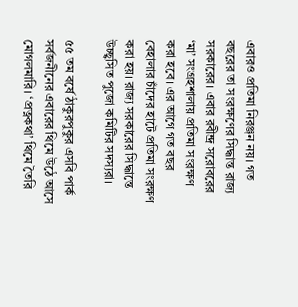এবারও প্রতিমা নিরঞ্জন নয়। গত বছরের তা সংরক্ষণের সিদ্ধান্ত রাজ্য সরকারের। এবার রবীন্দ্র সরোবরের ‘মা’ সংগ্রহশালায় প্রতিমা সংরক্ষণ করা হবে। এর আগে গত বছর বেহালার চাঁদের হাটে প্রতিমা সংরক্ষণ করা হয়। রাজ্য সরকারের সিদ্ধান্তে উচ্ছ্বসিত পুজো কমিটির সদস্যরা।

৫৫ তম বর্ষে ঠাকুরপুকুর এসবি পার্ক সর্বজনীনের এবারের থিমে উঠে আসে মোগলমারি। ‘প্রত্নকথা’ থিমে তৈরি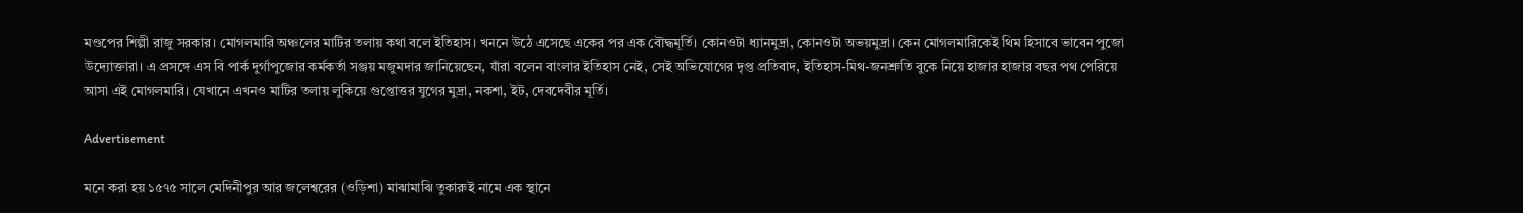মণ্ডপের শিল্পী রাজু সরকার। মোগলমারি অঞ্চলের মাটির তলায় কথা বলে ইতিহাস। খননে উঠে এসেছে একের পর এক বৌদ্ধমূর্তি। কোনওটা ধ্যানমুদ্রা, কোনওটা অভয়মুদ্রা। কেন মোগলমারিকেই থিম হিসাবে ভাবেন পুজো উদ্যোক্তারা। এ প্রসঙ্গে এস বি পার্ক দুর্গাপুজোর কর্মকর্তা সঞ্জয় মজুমদার জানিয়েছেন, যাঁরা বলেন বাংলার ইতিহাস নেই, সেই অভিযোগের দৃপ্ত প্রতিবাদ, ইতিহাস-মিথ-জনশ্রুতি বুকে নিয়ে হাজার হাজার বছর পথ পেরিয়ে আসা এই মোগলমারি। যেখানে এখনও মাটির তলায় লুকিয়ে গুপ্তোত্তর যুগের মুদ্রা, নকশা, ইট, দেবদেবীর মূর্তি।

Advertisement

মনে করা হয় ১৫৭৫ সালে মেদিনীপুর আর জলেশ্বরের (ওড়িশা) মাঝামাঝি তুকারুই নামে এক স্থানে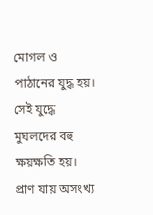মোগল ও পাঠানের যুদ্ধ হয়। সেই যুদ্ধে মুঘলদের বহু ক্ষয়ক্ষতি হয়। প্রাণ যায় অসংখ‌্য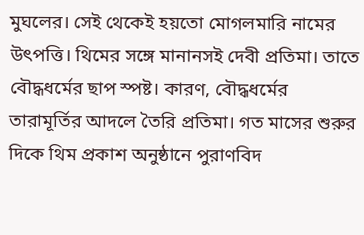মুঘলের। সেই থেকেই হয়তো মোগলমারি নামের উৎপত্তি। থিমের সঙ্গে মানানসই দেবী প্রতিমা। তাতে বৌদ্ধধর্মের ছাপ স্পষ্ট। কারণ, বৌদ্ধধর্মের তারামূর্তির আদলে তৈরি প্রতিমা। গত মাসের শুরুর দিকে থিম প্রকাশ অনুষ্ঠানে পুরাণবিদ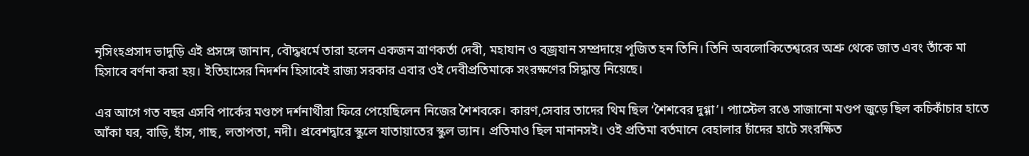নৃসিংহপ্রসাদ ভাদুড়ি এই প্রসঙ্গে জানান, বৌদ্ধধর্মে তারা হলেন একজন ত্রাণকর্তা দেবী, মহাযান ও বজ্রযান সম্প্রদায়ে পূজিত হন তিনি। তিনি অবলোকিতেশ্বরের অশ্রু থেকে জাত এবং তাঁকে মা হিসাবে বর্ণনা করা হয়। ইতিহাসের নিদর্শন হিসাবেই রাজ্য সরকার এবার ওই দেবীপ্রতিমাকে সংরক্ষণের সিদ্ধান্ত নিয়েছে।

এর আগে গত বছর এসবি পার্কের মণ্ডপে দর্শনার্থীরা ফিরে পেয়েছিলেন নিজের শৈশবকে। কারণ,সেবার তাদের থিম ছিল ‘শৈশবের দুগ্গা’। প্যাস্টেল রঙে সাজানো মণ্ডপ জুড়ে ছিল কচিকাঁচার হাতে আঁকা ঘর, বাড়ি, হাঁস, গাছ, লতাপতা, নদী। প্রবেশদ্বারে স্কুলে যাতায়াতের স্কুল ভ্যান। প্রতিমাও ছিল মানানসই। ওই প্রতিমা বর্তমানে বেহালার চাঁদের হাটে সংরক্ষিত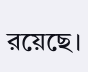রয়েছে।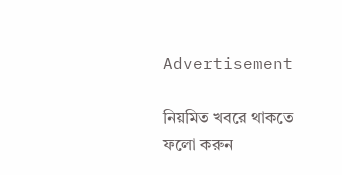Advertisement

নিয়মিত খবরে থাকতে ফলো করুন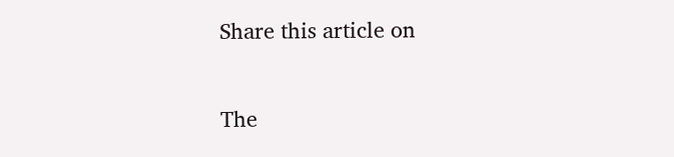Share this article on

The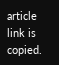article link is copied.